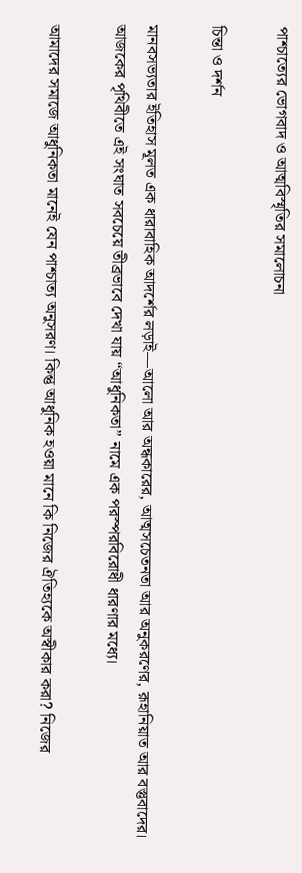পাশ্চাত্যের ভোগবাদ ও আত্মবিস্মৃতির সমালোচনা

চিন্তা ও দর্শন

মানবসভ্যতার ইতিহাস মূলত এক ধারাবাহিক আদর্শের লড়াই—আলো আর অন্ধকারের, আত্মসচেতনতা আর অনুকরণের, রূহানিয়াত আর বস্তুবাদের। আজকের পৃথিবীতে এই সংঘাত সবচেয়ে তীব্রভাবে দেখা যায় “আধুনিকতা” নামে এক পরস্পরবিরোধী ধারণার মধ্যে।

আমাদের সমাজে আধুনিকতা মানেই যেন পাশ্চাত্য অনুসরণ। কিন্তু আধুনিক হওয়া মানে কি নিজের ঐতিহ্যকে অস্বীকার করা? নিজের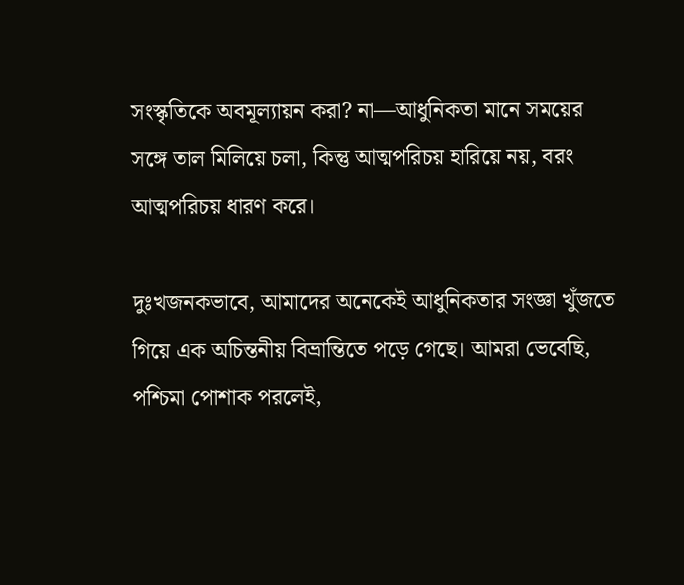সংস্কৃতিকে অবমূল্যায়ন করা? না—আধুনিকতা মানে সময়ের সঙ্গে তাল মিলিয়ে চলা, কিন্তু আত্মপরিচয় হারিয়ে নয়, বরং আত্মপরিচয় ধারণ করে।

দুঃখজনকভাবে, আমাদের অনেকেই আধুনিকতার সংজ্ঞা খুঁজতে গিয়ে এক অচিন্তনীয় বিভ্রান্তিতে পড়ে গেছে। আমরা ভেবেছি, পশ্চিমা পোশাক পরলেই,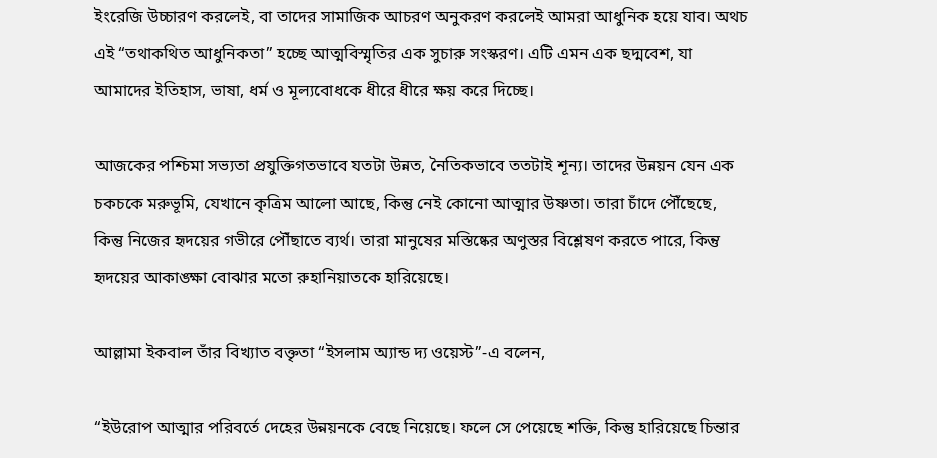ইংরেজি উচ্চারণ করলেই, বা তাদের সামাজিক আচরণ অনুকরণ করলেই আমরা আধুনিক হয়ে যাব। অথচ এই “তথাকথিত আধুনিকতা” হচ্ছে আত্মবিস্মৃতির এক সুচারু সংস্করণ। এটি এমন এক ছদ্মবেশ, যা আমাদের ইতিহাস, ভাষা, ধর্ম ও মূল্যবোধকে ধীরে ধীরে ক্ষয় করে দিচ্ছে।

আজকের পশ্চিমা সভ্যতা প্রযুক্তিগতভাবে যতটা উন্নত, নৈতিকভাবে ততটাই শূন্য। তাদের উন্নয়ন যেন এক চকচকে মরুভূমি, যেখানে কৃত্রিম আলো আছে, কিন্তু নেই কোনো আত্মার উষ্ণতা। তারা চাঁদে পৌঁছেছে, কিন্তু নিজের হৃদয়ের গভীরে পৌঁছাতে ব্যর্থ। তারা মানুষের মস্তিষ্কের অণুস্তর বিশ্লেষণ করতে পারে, কিন্তু হৃদয়ের আকাঙ্ক্ষা বোঝার মতো রুহানিয়াতকে হারিয়েছে।

আল্লামা ইকবাল তাঁর বিখ্যাত বক্তৃতা “ইসলাম অ্যান্ড দ্য ওয়েস্ট”-এ বলেন,

“ইউরোপ আত্মার পরিবর্তে দেহের উন্নয়নকে বেছে নিয়েছে। ফলে সে পেয়েছে শক্তি, কিন্তু হারিয়েছে চিন্তার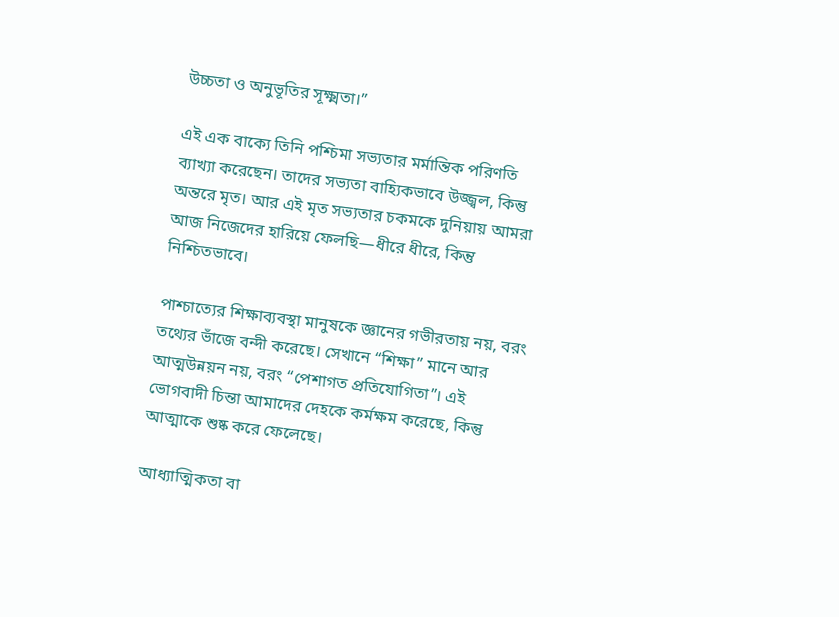উচ্চতা ও অনুভূতির সূক্ষ্মতা।”

এই এক বাক্যে তিনি পশ্চিমা সভ্যতার মর্মান্তিক পরিণতি ব্যাখ্যা করেছেন। তাদের সভ্যতা বাহ্যিকভাবে উজ্জ্বল, কিন্তু অন্তরে মৃত। আর এই মৃত সভ্যতার চকমকে দুনিয়ায় আমরা আজ নিজেদের হারিয়ে ফেলছি—ধীরে ধীরে, কিন্তু নিশ্চিতভাবে।

পাশ্চাত্যের শিক্ষাব্যবস্থা মানুষকে জ্ঞানের গভীরতায় নয়, বরং তথ্যের ভাঁজে বন্দী করেছে। সেখানে “শিক্ষা” মানে আর আত্মউন্নয়ন নয়, বরং “পেশাগত প্রতিযোগিতা”। এই ভোগবাদী চিন্তা আমাদের দেহকে কর্মক্ষম করেছে, কিন্তু আত্মাকে শুষ্ক করে ফেলেছে।

আধ্যাত্মিকতা বা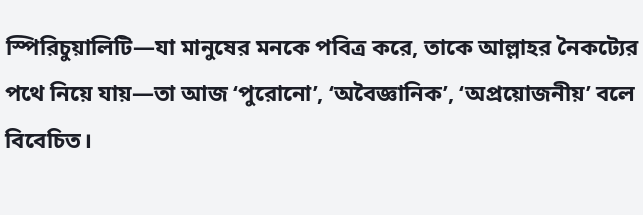স্পিরিচুয়ালিটি—যা মানুষের মনকে পবিত্র করে, তাকে আল্লাহর নৈকট্যের পথে নিয়ে যায়—তা আজ ‘পুরোনো’, ‘অবৈজ্ঞানিক’, ‘অপ্রয়োজনীয়’ বলে বিবেচিত।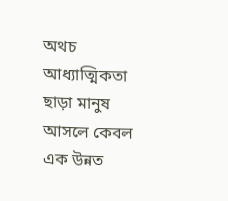অথচ আধ্যাত্মিকতা ছাড়া মানুষ আসলে কেবল এক উন্নত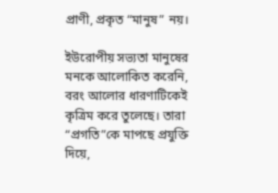প্রাণী, প্রকৃত “মানুষ” নয়।

ইউরোপীয় সভ্যতা মানুষের মনকে আলোকিত করেনি, বরং আলোর ধারণাটিকেই কৃত্রিম করে তুলেছে। তারা “প্রগতি”কে মাপছে প্রযুক্তি দিয়ে,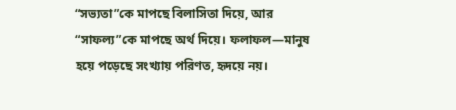“সভ্যতা”কে মাপছে বিলাসিতা দিয়ে, আর “সাফল্য”কে মাপছে অর্থ দিয়ে। ফলাফল—মানুষ হয়ে পড়েছে সংখ্যায় পরিণত, হৃদয়ে নয়।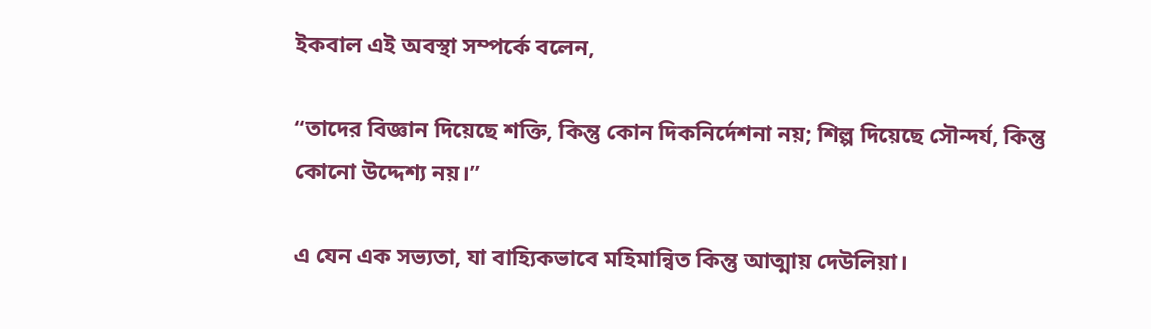ইকবাল এই অবস্থা সম্পর্কে বলেন,

“তাদের বিজ্ঞান দিয়েছে শক্তি, কিন্তু কোন দিকনির্দেশনা নয়; শিল্প দিয়েছে সৌন্দর্য, কিন্তু কোনো উদ্দেশ্য নয়।”

এ যেন এক সভ্যতা, যা বাহ্যিকভাবে মহিমান্বিত কিন্তু আত্মায় দেউলিয়া।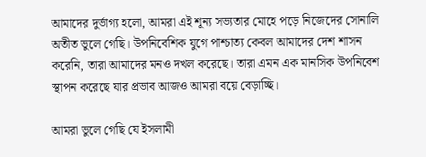আমাদের দুর্ভাগ্য হলো, আমরা এই শূন্য সভ্যতার মোহে পড়ে নিজেদের সোনালি অতীত ভুলে গেছি। উপনিবেশিক যুগে পাশ্চাত্য কেবল আমাদের দেশ শাসন করেনি, তারা আমাদের মনও দখল করেছে। তারা এমন এক মানসিক উপনিবেশ স্থাপন করেছে যার প্রভাব আজও আমরা বয়ে বেড়াচ্ছি।

আমরা ভুলে গেছি যে ইসলামী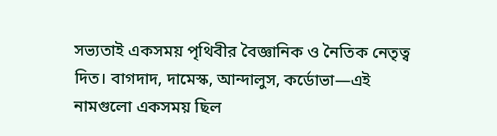সভ্যতাই একসময় পৃথিবীর বৈজ্ঞানিক ও নৈতিক নেতৃত্ব দিত। বাগদাদ, দামেস্ক, আন্দালুস, কর্ডোভা—এই নামগুলো একসময় ছিল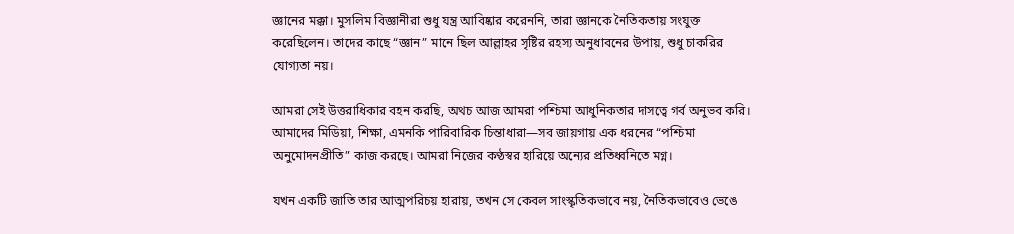জ্ঞানের মক্কা। মুসলিম বিজ্ঞানীরা শুধু যন্ত্র আবিষ্কার করেননি, তারা জ্ঞানকে নৈতিকতায় সংযুক্ত করেছিলেন। তাদের কাছে “জ্ঞান” মানে ছিল আল্লাহর সৃষ্টির রহস্য অনুধাবনের উপায়, শুধু চাকরির যোগ্যতা নয়।

আমরা সেই উত্তরাধিকার বহন করছি, অথচ আজ আমরা পশ্চিমা আধুনিকতার দাসত্বে গর্ব অনুভব করি। আমাদের মিডিয়া, শিক্ষা, এমনকি পারিবারিক চিন্তাধারা—সব জায়গায় এক ধরনের “পশ্চিমা অনুমোদনপ্রীতি” কাজ করছে। আমরা নিজের কণ্ঠস্বর হারিয়ে অন্যের প্রতিধ্বনিতে মগ্ন।

যখন একটি জাতি তার আত্মপরিচয় হারায়, তখন সে কেবল সাংস্কৃতিকভাবে নয়, নৈতিকভাবেও ভেঙে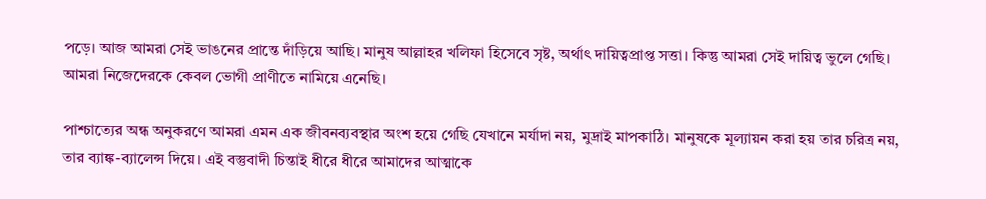পড়ে। আজ আমরা সেই ভাঙনের প্রান্তে দাঁড়িয়ে আছি। মানুষ আল্লাহর খলিফা হিসেবে সৃষ্ট, অর্থাৎ দায়িত্বপ্রাপ্ত সত্তা। কিন্তু আমরা সেই দায়িত্ব ভুলে গেছি। আমরা নিজেদেরকে কেবল ভোগী প্রাণীতে নামিয়ে এনেছি।

পাশ্চাত্যের অন্ধ অনুকরণে আমরা এমন এক জীবনব্যবস্থার অংশ হয়ে গেছি যেখানে মর্যাদা নয়, মুদ্রাই মাপকাঠি। মানুষকে মূল্যায়ন করা হয় তার চরিত্র নয়, তার ব্যাঙ্ক-ব্যালেন্স দিয়ে। এই বস্তুবাদী চিন্তাই ধীরে ধীরে আমাদের আত্মাকে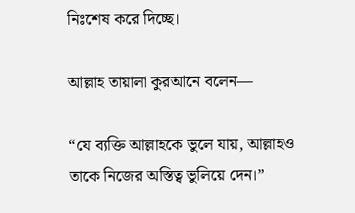নিঃশেষ করে দিচ্ছে।

আল্লাহ তায়ালা কুরআনে বলেন—

“যে ব্যক্তি আল্লাহকে ভুলে যায়, আল্লাহও তাকে নিজের অস্তিত্ব ভুলিয়ে দেন।”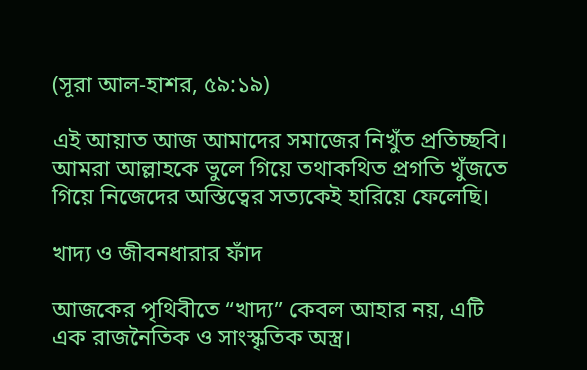(সূরা আল-হাশর, ৫৯:১৯)

এই আয়াত আজ আমাদের সমাজের নিখুঁত প্রতিচ্ছবি। আমরা আল্লাহকে ভুলে গিয়ে তথাকথিত প্রগতি খুঁজতে গিয়ে নিজেদের অস্তিত্বের সত্যকেই হারিয়ে ফেলেছি।

খাদ্য ও জীবনধারার ফাঁদ

আজকের পৃথিবীতে “খাদ্য” কেবল আহার নয়, এটি এক রাজনৈতিক ও সাংস্কৃতিক অস্ত্র।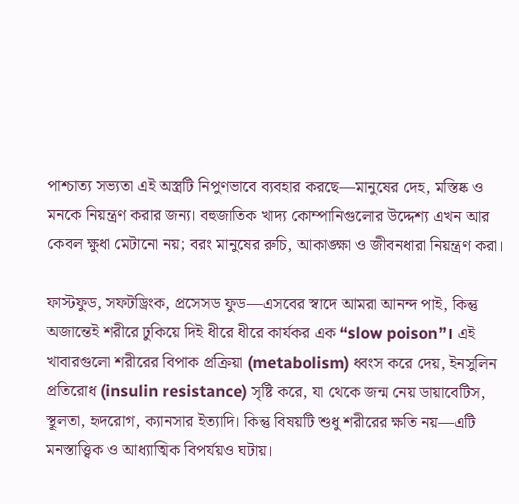পাশ্চাত্য সভ্যতা এই অস্ত্রটি নিপুণভাবে ব্যবহার করছে—মানুষের দেহ, মস্তিষ্ক ও মনকে নিয়ন্ত্রণ করার জন্য। বহুজাতিক খাদ্য কোম্পানিগুলোর উদ্দেশ্য এখন আর কেবল ক্ষুধা মেটানো নয়; বরং মানুষের রুচি, আকাঙ্ক্ষা ও জীবনধারা নিয়ন্ত্রণ করা।

ফাস্টফুড, সফটড্রিংক, প্রসেসড ফুড—এসবের স্বাদে আমরা আনন্দ পাই, কিন্তু অজান্তেই শরীরে ঢুকিয়ে দিই ধীরে ধীরে কার্যকর এক “slow poison”। এই খাবারগুলো শরীরের বিপাক প্রক্রিয়া (metabolism) ধ্বংস করে দেয়, ইনসুলিন প্রতিরোধ (insulin resistance) সৃষ্টি করে, যা থেকে জন্ম নেয় ডায়াবেটিস, স্থূলতা, হৃদরোগ, ক্যানসার ইত্যাদি। কিন্তু বিষয়টি শুধু শরীরের ক্ষতি নয়—এটি মনস্তাত্ত্বিক ও আধ্যাত্মিক বিপর্যয়ও ঘটায়।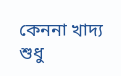কেননা খাদ্য শুধু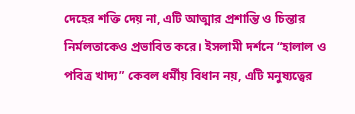দেহের শক্তি দেয় না, এটি আত্মার প্রশান্তি ও চিন্তার নির্মলতাকেও প্রভাবিত করে। ইসলামী দর্শনে “হালাল ও পবিত্র খাদ্য” কেবল ধর্মীয় বিধান নয়, এটি মনুষ্যত্বের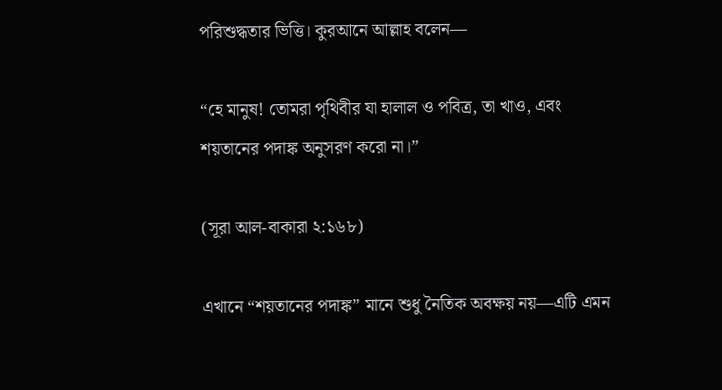পরিশুদ্ধতার ভিত্তি। কুরআনে আল্লাহ বলেন—

“হে মানুষ! তোমরা পৃথিবীর যা হালাল ও পবিত্র, তা খাও, এবং শয়তানের পদাঙ্ক অনুসরণ করো না।”

(সূরা আল-বাকারা ২:১৬৮)

এখানে “শয়তানের পদাঙ্ক” মানে শুধু নৈতিক অবক্ষয় নয়—এটি এমন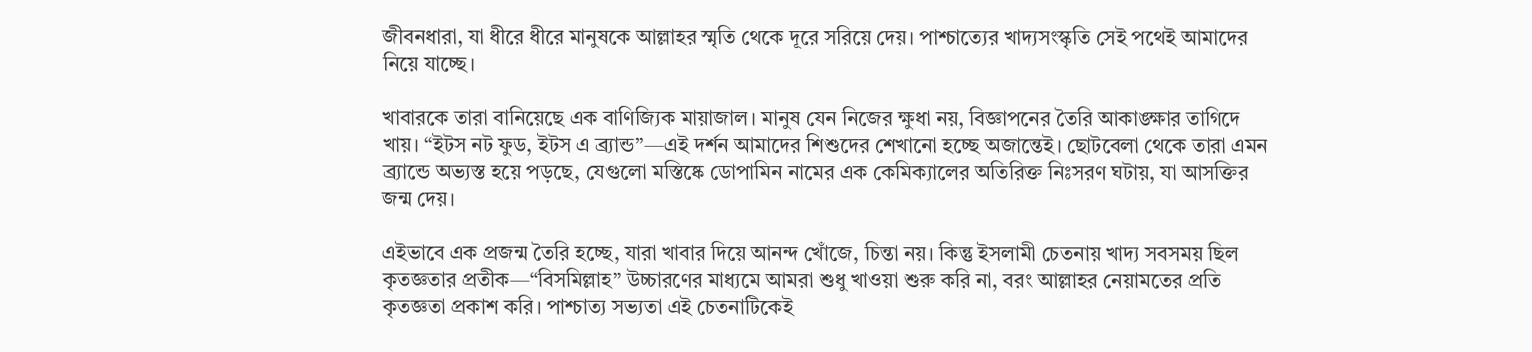জীবনধারা, যা ধীরে ধীরে মানুষকে আল্লাহর স্মৃতি থেকে দূরে সরিয়ে দেয়। পাশ্চাত্যের খাদ্যসংস্কৃতি সেই পথেই আমাদের নিয়ে যাচ্ছে।

খাবারকে তারা বানিয়েছে এক বাণিজ্যিক মায়াজাল। মানুষ যেন নিজের ক্ষুধা নয়, বিজ্ঞাপনের তৈরি আকাঙ্ক্ষার তাগিদে খায়। “ইটস নট ফুড, ইটস এ ব্র্যান্ড”—এই দর্শন আমাদের শিশুদের শেখানো হচ্ছে অজান্তেই। ছোটবেলা থেকে তারা এমন ব্র্যান্ডে অভ্যস্ত হয়ে পড়ছে, যেগুলো মস্তিষ্কে ডোপামিন নামের এক কেমিক্যালের অতিরিক্ত নিঃসরণ ঘটায়, যা আসক্তির জন্ম দেয়।

এইভাবে এক প্রজন্ম তৈরি হচ্ছে, যারা খাবার দিয়ে আনন্দ খোঁজে, চিন্তা নয়। কিন্তু ইসলামী চেতনায় খাদ্য সবসময় ছিল কৃতজ্ঞতার প্রতীক—“বিসমিল্লাহ” উচ্চারণের মাধ্যমে আমরা শুধু খাওয়া শুরু করি না, বরং আল্লাহর নেয়ামতের প্রতি কৃতজ্ঞতা প্রকাশ করি। পাশ্চাত্য সভ্যতা এই চেতনাটিকেই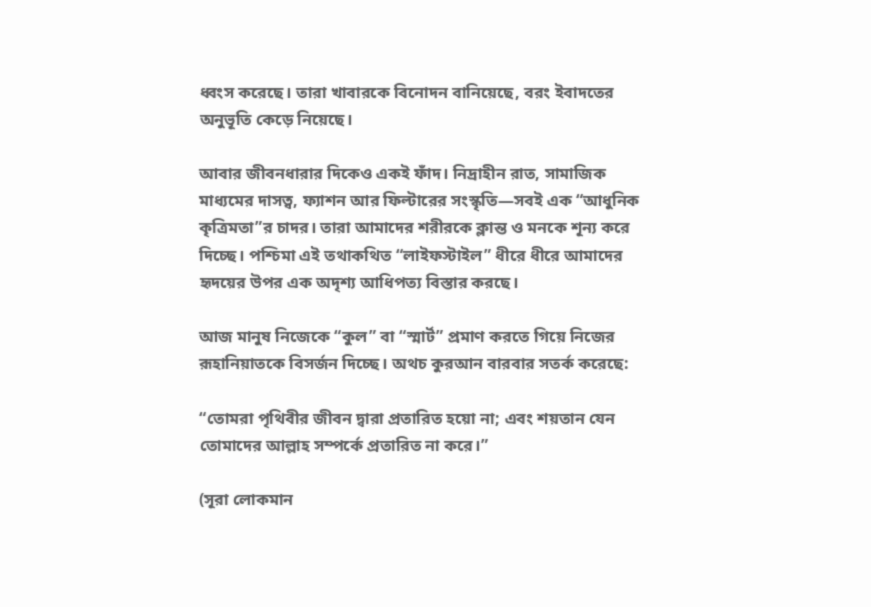ধ্বংস করেছে। তারা খাবারকে বিনোদন বানিয়েছে, বরং ইবাদতের অনুভূতি কেড়ে নিয়েছে।

আবার জীবনধারার দিকেও একই ফাঁদ। নিদ্রাহীন রাত, সামাজিক মাধ্যমের দাসত্ব, ফ্যাশন আর ফিল্টারের সংস্কৃতি—সবই এক “আধুনিক কৃত্রিমতা”র চাদর। তারা আমাদের শরীরকে ক্লান্ত ও মনকে শূন্য করে দিচ্ছে। পশ্চিমা এই তথাকথিত “লাইফস্টাইল” ধীরে ধীরে আমাদের হৃদয়ের উপর এক অদৃশ্য আধিপত্য বিস্তার করছে।

আজ মানুষ নিজেকে “কুল” বা “স্মার্ট” প্রমাণ করতে গিয়ে নিজের রূহানিয়াতকে বিসর্জন দিচ্ছে। অথচ কুরআন বারবার সতর্ক করেছে:

“তোমরা পৃথিবীর জীবন দ্বারা প্রতারিত হয়ো না; এবং শয়তান যেন তোমাদের আল্লাহ সম্পর্কে প্রতারিত না করে।”

(সূরা লোকমান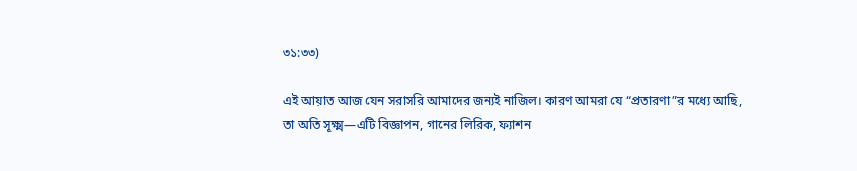৩১:৩৩)

এই আয়াত আজ যেন সরাসরি আমাদের জন্যই নাজিল। কারণ আমরা যে “প্রতারণা”র মধ্যে আছি, তা অতি সূক্ষ্ম—এটি বিজ্ঞাপন, গানের লিরিক, ফ্যাশন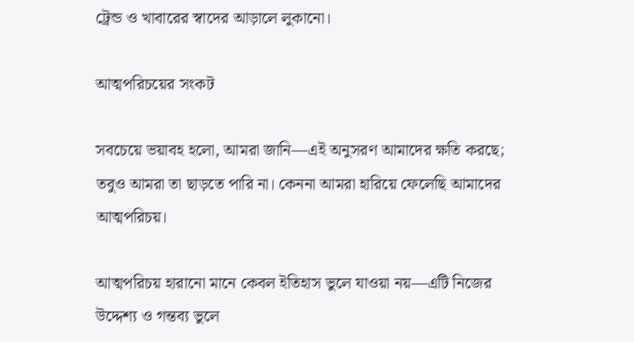ট্রেন্ড ও খাবারের স্বাদের আড়ালে লুকানো।

আত্মপরিচয়ের সংকট

সবচেয়ে ভয়াবহ হলো, আমরা জানি—এই অনুসরণ আমাদের ক্ষতি করছে; তবুও আমরা তা ছাড়তে পারি না। কেননা আমরা হারিয়ে ফেলেছি আমাদের আত্মপরিচয়।

আত্মপরিচয় হারানো মানে কেবল ইতিহাস ভুলে যাওয়া নয়—এটি নিজের উদ্দেশ্য ও গন্তব্য ভুলে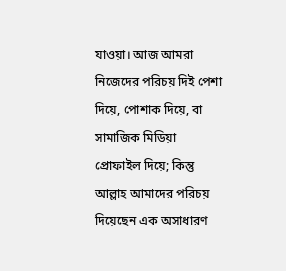যাওয়া। আজ আমরা নিজেদের পরিচয় দিই পেশা দিয়ে, পোশাক দিয়ে, বা সামাজিক মিডিয়া প্রোফাইল দিয়ে; কিন্তু আল্লাহ আমাদের পরিচয় দিয়েছেন এক অসাধারণ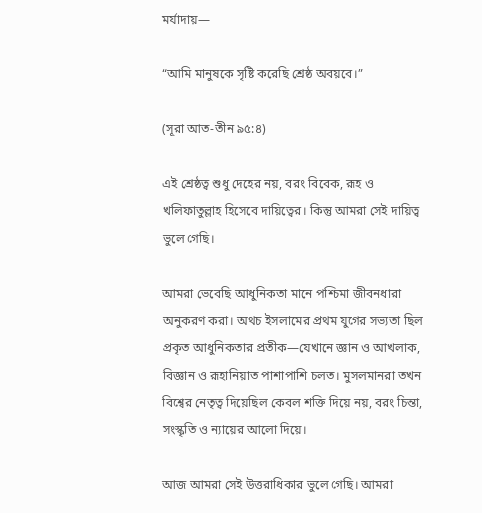মর্যাদায়—

“আমি মানুষকে সৃষ্টি করেছি শ্রেষ্ঠ অবয়বে।”

(সূরা আত-তীন ৯৫:৪)

এই শ্রেষ্ঠত্ব শুধু দেহের নয়, বরং বিবেক, রূহ ও খলিফাতুল্লাহ হিসেবে দায়িত্বের। কিন্তু আমরা সেই দায়িত্ব ভুলে গেছি।

আমরা ভেবেছি আধুনিকতা মানে পশ্চিমা জীবনধারা অনুকরণ করা। অথচ ইসলামের প্রথম যুগের সভ্যতা ছিল প্রকৃত আধুনিকতার প্রতীক—যেখানে জ্ঞান ও আখলাক, বিজ্ঞান ও রূহানিয়াত পাশাপাশি চলত। মুসলমানরা তখন বিশ্বের নেতৃত্ব দিয়েছিল কেবল শক্তি দিয়ে নয়, বরং চিন্তা, সংস্কৃতি ও ন্যায়ের আলো দিয়ে।

আজ আমরা সেই উত্তরাধিকার ভুলে গেছি। আমরা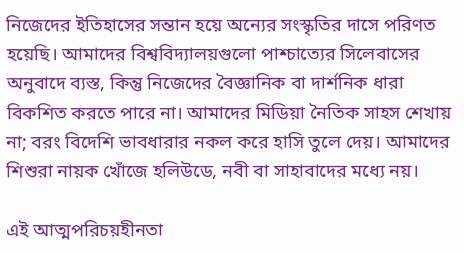নিজেদের ইতিহাসের সন্তান হয়ে অন্যের সংস্কৃতির দাসে পরিণত হয়েছি। আমাদের বিশ্ববিদ্যালয়গুলো পাশ্চাত্যের সিলেবাসের অনুবাদে ব্যস্ত, কিন্তু নিজেদের বৈজ্ঞানিক বা দার্শনিক ধারা বিকশিত করতে পারে না। আমাদের মিডিয়া নৈতিক সাহস শেখায় না; বরং বিদেশি ভাবধারার নকল করে হাসি তুলে দেয়। আমাদের শিশুরা নায়ক খোঁজে হলিউডে, নবী বা সাহাবাদের মধ্যে নয়।

এই আত্মপরিচয়হীনতা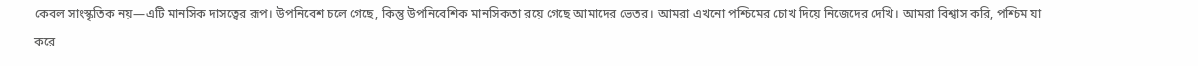কেবল সাংস্কৃতিক নয়—এটি মানসিক দাসত্বের রূপ। উপনিবেশ চলে গেছে, কিন্তু উপনিবেশিক মানসিকতা রয়ে গেছে আমাদের ভেতর। আমরা এখনো পশ্চিমের চোখ দিয়ে নিজেদের দেখি। আমরা বিশ্বাস করি, পশ্চিম যা করে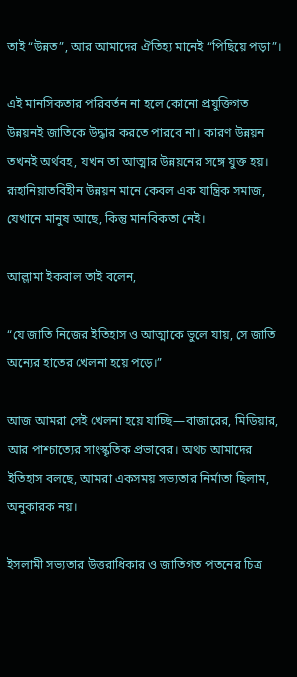তাই “উন্নত”, আর আমাদের ঐতিহ্য মানেই “পিছিয়ে পড়া”।

এই মানসিকতার পরিবর্তন না হলে কোনো প্রযুক্তিগত উন্নয়নই জাতিকে উদ্ধার করতে পারবে না। কারণ উন্নয়ন তখনই অর্থবহ, যখন তা আত্মার উন্নয়নের সঙ্গে যুক্ত হয়। রূহানিয়াতবিহীন উন্নয়ন মানে কেবল এক যান্ত্রিক সমাজ, যেখানে মানুষ আছে, কিন্তু মানবিকতা নেই।

আল্লামা ইকবাল তাই বলেন,

“যে জাতি নিজের ইতিহাস ও আত্মাকে ভুলে যায়, সে জাতি অন্যের হাতের খেলনা হয়ে পড়ে।”

আজ আমরা সেই খেলনা হয়ে যাচ্ছি—বাজারের, মিডিয়ার, আর পাশ্চাত্যের সাংস্কৃতিক প্রভাবের। অথচ আমাদের ইতিহাস বলছে, আমরা একসময় সভ্যতার নির্মাতা ছিলাম, অনুকারক নয়।

ইসলামী সভ্যতার উত্তরাধিকার ও জাতিগত পতনের চিত্র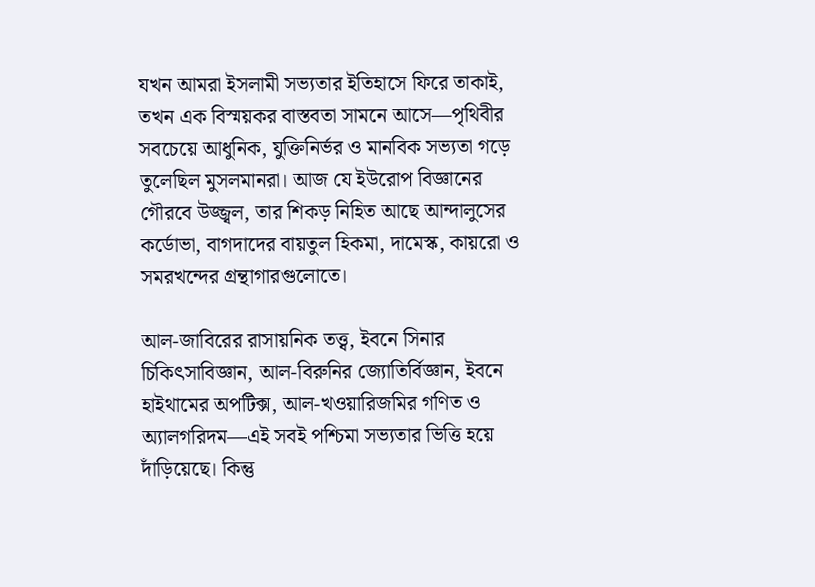যখন আমরা ইসলামী সভ্যতার ইতিহাসে ফিরে তাকাই, তখন এক বিস্ময়কর বাস্তবতা সামনে আসে—পৃথিবীর সবচেয়ে আধুনিক, যুক্তিনির্ভর ও মানবিক সভ্যতা গড়ে তুলেছিল মুসলমানরা। আজ যে ইউরোপ বিজ্ঞানের গৌরবে উজ্জ্বল, তার শিকড় নিহিত আছে আন্দালুসের কর্ডোভা, বাগদাদের বায়তুল হিকমা, দামেস্ক, কায়রো ও সমরখন্দের গ্রন্থাগারগুলোতে।

আল-জাবিরের রাসায়নিক তত্ত্ব, ইবনে সিনার চিকিৎসাবিজ্ঞান, আল-বিরুনির জ্যোতির্বিজ্ঞান, ইবনে হাইথামের অপটিক্স, আল-খওয়ারিজমির গণিত ও অ্যালগরিদম—এই সবই পশ্চিমা সভ্যতার ভিত্তি হয়ে দাঁড়িয়েছে। কিন্তু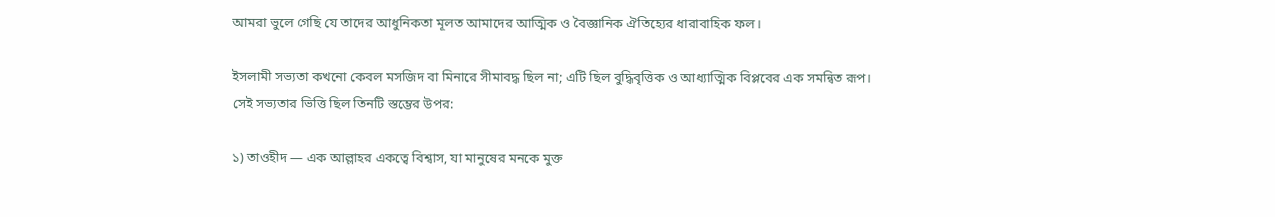আমরা ভুলে গেছি যে তাদের আধুনিকতা মূলত আমাদের আত্মিক ও বৈজ্ঞানিক ঐতিহ্যের ধারাবাহিক ফল।

ইসলামী সভ্যতা কখনো কেবল মসজিদ বা মিনারে সীমাবদ্ধ ছিল না; এটি ছিল বুদ্ধিবৃত্তিক ও আধ্যাত্মিক বিপ্লবের এক সমন্বিত রূপ। সেই সভ্যতার ভিত্তি ছিল তিনটি স্তম্ভের উপর:

১) তাওহীদ — এক আল্লাহর একত্বে বিশ্বাস, যা মানুষের মনকে মুক্ত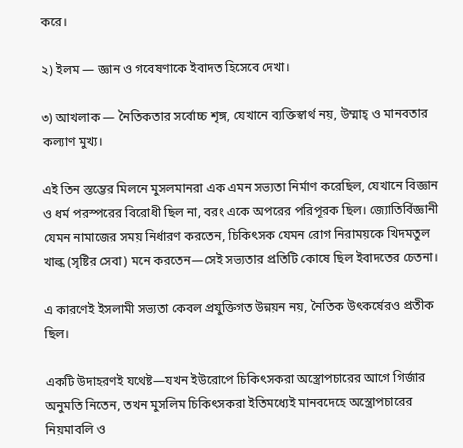করে।

২) ইলম — জ্ঞান ও গবেষণাকে ইবাদত হিসেবে দেখা।

৩) আখলাক — নৈতিকতার সর্বোচ্চ শৃঙ্গ, যেখানে ব্যক্তিস্বার্থ নয়, উম্মাহ্ ও মানবতার কল্যাণ মুখ্য।

এই তিন স্তম্ভের মিলনে মুসলমানরা এক এমন সভ্যতা নির্মাণ করেছিল, যেখানে বিজ্ঞান ও ধর্ম পরস্পরের বিরোধী ছিল না, বরং একে অপরের পরিপূরক ছিল। জ্যোতির্বিজ্ঞানী যেমন নামাজের সময় নির্ধারণ করতেন, চিকিৎসক যেমন রোগ নিরাময়কে খিদমতুল খাল্ক (সৃষ্টির সেবা) মনে করতেন—সেই সভ্যতার প্রতিটি কোষে ছিল ইবাদতের চেতনা।

এ কারণেই ইসলামী সভ্যতা কেবল প্রযুক্তিগত উন্নয়ন নয়, নৈতিক উৎকর্ষেরও প্রতীক ছিল।

একটি উদাহরণই যথেষ্ট—যখন ইউরোপে চিকিৎসকরা অস্ত্রোপচারের আগে গির্জার অনুমতি নিতেন, তখন মুসলিম চিকিৎসকরা ইতিমধ্যেই মানবদেহে অস্ত্রোপচারের নিয়মাবলি ও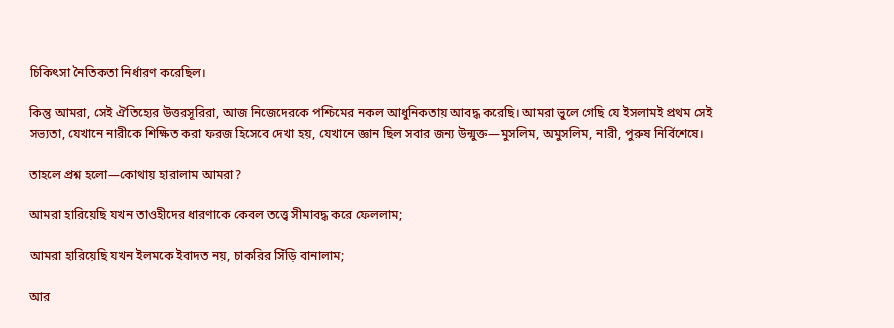চিকিৎসা নৈতিকতা নির্ধারণ করেছিল।

কিন্তু আমরা, সেই ঐতিহ্যের উত্তরসূরিরা, আজ নিজেদেরকে পশ্চিমের নকল আধুনিকতায় আবদ্ধ করেছি। আমরা ভুলে গেছি যে ইসলামই প্রথম সেই সভ্যতা, যেখানে নারীকে শিক্ষিত করা ফরজ হিসেবে দেখা হয়, যেখানে জ্ঞান ছিল সবার জন্য উন্মুক্ত—মুসলিম, অমুসলিম, নারী, পুরুষ নির্বিশেষে।

তাহলে প্রশ্ন হলো—কোথায় হারালাম আমরা?

আমরা হারিয়েছি যখন তাওহীদের ধারণাকে কেবল তত্ত্বে সীমাবদ্ধ করে ফেললাম;

আমরা হারিয়েছি যখন ইলমকে ইবাদত নয়, চাকরির সিঁড়ি বানালাম;

আর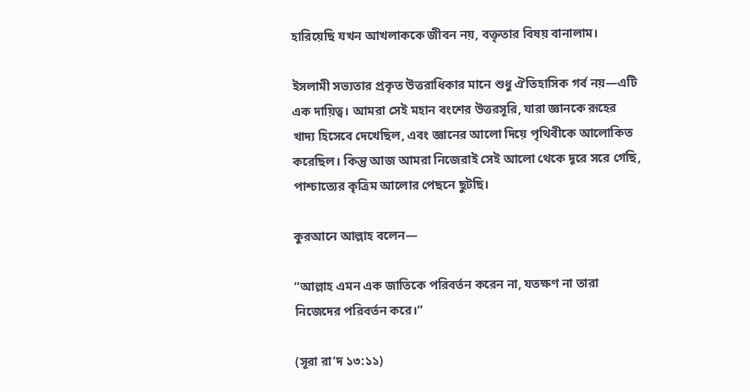হারিয়েছি যখন আখলাককে জীবন নয়, বক্তৃতার বিষয় বানালাম।

ইসলামী সভ্যতার প্রকৃত উত্তরাধিকার মানে শুধু ঐতিহাসিক গর্ব নয়—এটি এক দায়িত্ব। আমরা সেই মহান বংশের উত্তরসূরি, যারা জ্ঞানকে রূহের খাদ্য হিসেবে দেখেছিল, এবং জ্ঞানের আলো দিয়ে পৃথিবীকে আলোকিত করেছিল। কিন্তু আজ আমরা নিজেরাই সেই আলো থেকে দূরে সরে গেছি, পাশ্চাত্যের কৃত্রিম আলোর পেছনে ছুটছি।

কুরআনে আল্লাহ বলেন—

“আল্লাহ এমন এক জাতিকে পরিবর্তন করেন না, যতক্ষণ না তারা নিজেদের পরিবর্তন করে।”

(সূরা রা’দ ১৩:১১)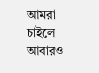আমরা চাইলে আবারও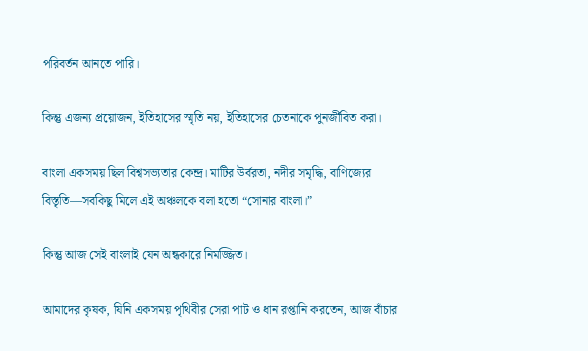পরিবর্তন আনতে পারি।

কিন্তু এজন্য প্রয়োজন, ইতিহাসের স্মৃতি নয়, ইতিহাসের চেতনাকে পুনর্জীবিত করা।

বাংলা একসময় ছিল বিশ্বসভ্যতার কেন্দ্র। মাটির উর্বরতা, নদীর সমৃদ্ধি, বাণিজ্যের বিস্তৃতি—সবকিছু মিলে এই অঞ্চলকে বলা হতো “সোনার বাংলা।”

কিন্তু আজ সেই বাংলাই যেন অন্ধকারে নিমজ্জিত।

আমাদের কৃষক, যিনি একসময় পৃথিবীর সেরা পাট ও ধান রপ্তানি করতেন, আজ বাঁচার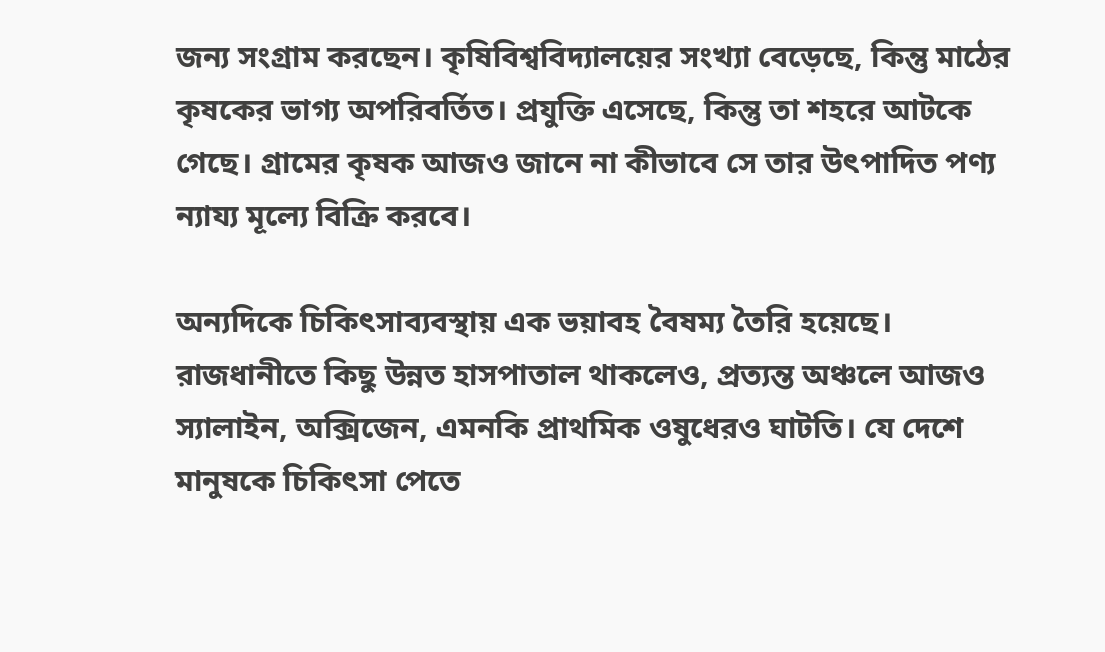জন্য সংগ্রাম করছেন। কৃষিবিশ্ববিদ্যালয়ের সংখ্যা বেড়েছে, কিন্তু মাঠের কৃষকের ভাগ্য অপরিবর্তিত। প্রযুক্তি এসেছে, কিন্তু তা শহরে আটকে গেছে। গ্রামের কৃষক আজও জানে না কীভাবে সে তার উৎপাদিত পণ্য ন্যায্য মূল্যে বিক্রি করবে।

অন্যদিকে চিকিৎসাব্যবস্থায় এক ভয়াবহ বৈষম্য তৈরি হয়েছে। রাজধানীতে কিছু উন্নত হাসপাতাল থাকলেও, প্রত্যন্ত অঞ্চলে আজও স্যালাইন, অক্সিজেন, এমনকি প্রাথমিক ওষুধেরও ঘাটতি। যে দেশে মানুষকে চিকিৎসা পেতে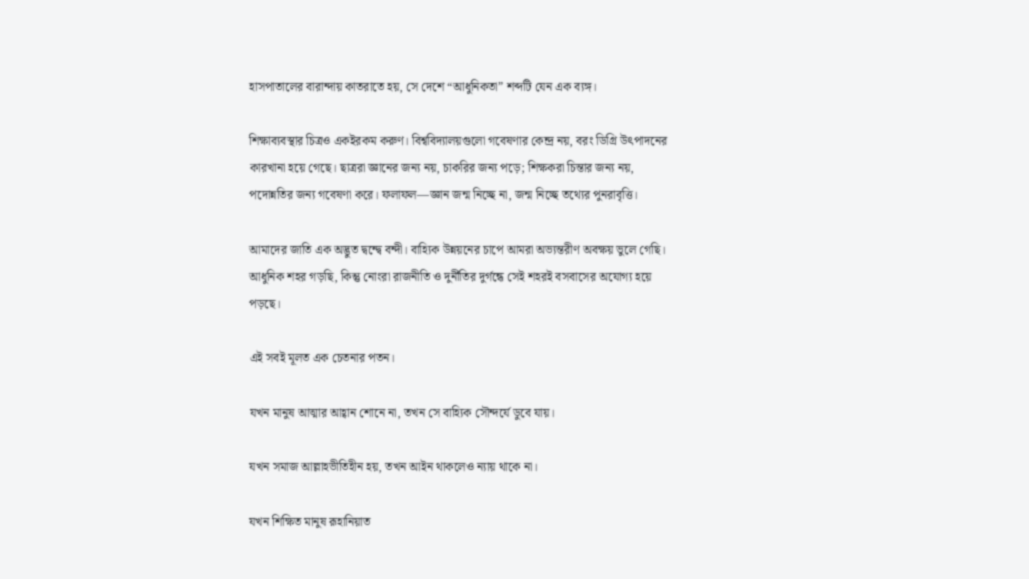হাসপাতালের বারান্দায় কাতরাতে হয়, সে দেশে “আধুনিকতা” শব্দটি যেন এক ব্যঙ্গ।

শিক্ষাব্যবস্থার চিত্রও একইরকম করুণ। বিশ্ববিদ্যালয়গুলো গবেষণার কেন্দ্র নয়, বরং ডিগ্রি উৎপাদনের কারখানা হয়ে গেছে। ছাত্ররা জ্ঞানের জন্য নয়, চাকরির জন্য পড়ে; শিক্ষকরা চিন্তার জন্য নয়, পদোন্নতির জন্য গবেষণা করে। ফলাফল—জ্ঞান জন্ম নিচ্ছে না, জন্ম নিচ্ছে তথ্যের পুনরাবৃত্তি।

আমাদের জাতি এক অদ্ভুত দ্বন্দ্বে বন্দী। বাহ্যিক উন্নয়নের চাপে আমরা অভ্যন্তরীণ অবক্ষয় ভুলে গেছি। আধুনিক শহর গড়ছি, কিন্তু নোংরা রাজনীতি ও দুর্নীতির দুর্গন্ধে সেই শহরই বসবাসের অযোগ্য হয়ে পড়ছে।

এই সবই মূলত এক চেতনার পতন।

যখন মানুষ আত্মার আহ্বান শোনে না, তখন সে বাহ্যিক সৌন্দর্যে ডুবে যায়।

যখন সমাজ আল্লাহভীতিহীন হয়, তখন আইন থাকলেও ন্যায় থাকে না।

যখন শিক্ষিত মানুষ রূহানিয়াত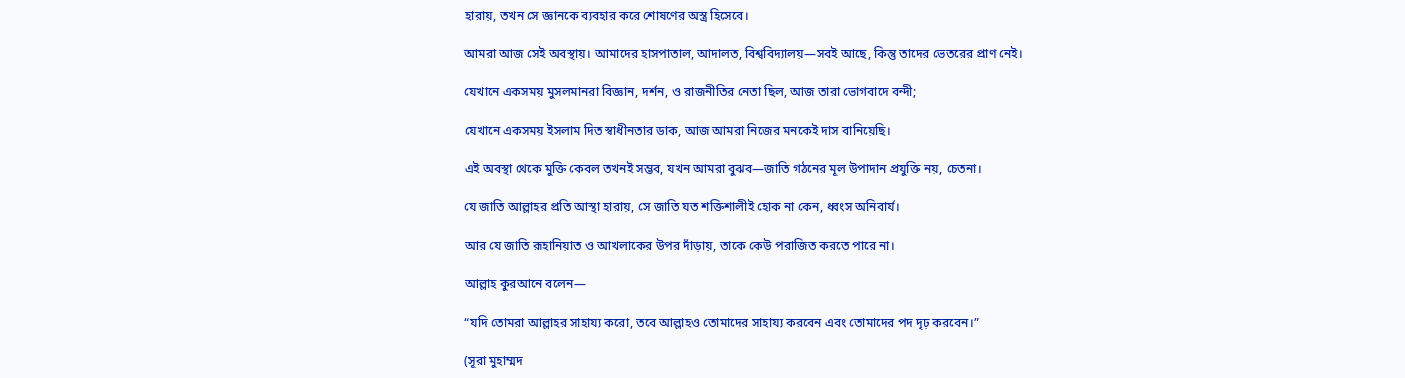হারায়, তখন সে জ্ঞানকে ব্যবহার করে শোষণের অস্ত্র হিসেবে।

আমরা আজ সেই অবস্থায়। আমাদের হাসপাতাল, আদালত, বিশ্ববিদ্যালয়—সবই আছে, কিন্তু তাদের ভেতরের প্রাণ নেই।

যেখানে একসময় মুসলমানরা বিজ্ঞান, দর্শন, ও রাজনীতির নেতা ছিল, আজ তারা ভোগবাদে বন্দী;

যেখানে একসময় ইসলাম দিত স্বাধীনতার ডাক, আজ আমরা নিজের মনকেই দাস বানিয়েছি।

এই অবস্থা থেকে মুক্তি কেবল তখনই সম্ভব, যখন আমরা বুঝব—জাতি গঠনের মূল উপাদান প্রযুক্তি নয়, চেতনা।

যে জাতি আল্লাহর প্রতি আস্থা হারায়, সে জাতি যত শক্তিশালীই হোক না কেন, ধ্বংস অনিবার্য।

আর যে জাতি রূহানিয়াত ও আখলাকের উপর দাঁড়ায়, তাকে কেউ পরাজিত করতে পারে না।

আল্লাহ কুরআনে বলেন—

“যদি তোমরা আল্লাহর সাহায্য করো, তবে আল্লাহও তোমাদের সাহায্য করবেন এবং তোমাদের পদ দৃঢ় করবেন।”

(সূরা মুহাম্মদ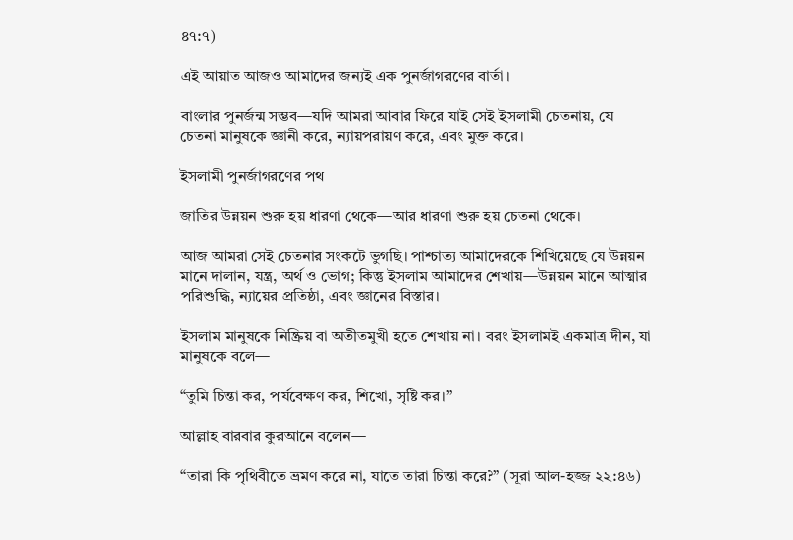৪৭:৭)

এই আয়াত আজও আমাদের জন্যই এক পুনর্জাগরণের বার্তা।

বাংলার পুনর্জন্ম সম্ভব—যদি আমরা আবার ফিরে যাই সেই ইসলামী চেতনায়, যে চেতনা মানুষকে জ্ঞানী করে, ন্যায়পরায়ণ করে, এবং মুক্ত করে।

ইসলামী পুনর্জাগরণের পথ

জাতির উন্নয়ন শুরু হয় ধারণা থেকে—আর ধারণা শুরু হয় চেতনা থেকে।

আজ আমরা সেই চেতনার সংকটে ভুগছি। পাশ্চাত্য আমাদেরকে শিখিয়েছে যে উন্নয়ন মানে দালান, যন্ত্র, অর্থ ও ভোগ; কিন্তু ইসলাম আমাদের শেখায়—উন্নয়ন মানে আত্মার পরিশুদ্ধি, ন্যায়ের প্রতিষ্ঠা, এবং জ্ঞানের বিস্তার।

ইসলাম মানুষকে নিষ্ক্রিয় বা অতীতমুখী হতে শেখায় না। বরং ইসলামই একমাত্র দীন, যা মানুষকে বলে—

“তুমি চিন্তা কর, পর্যবেক্ষণ কর, শিখো, সৃষ্টি কর।”

আল্লাহ বারবার কুরআনে বলেন—

“তারা কি পৃথিবীতে ভ্রমণ করে না, যাতে তারা চিন্তা করে?” (সূরা আল-হজ্জ ২২:৪৬)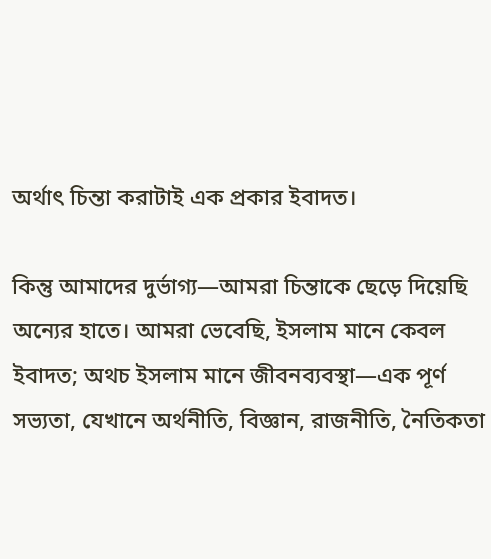অর্থাৎ চিন্তা করাটাই এক প্রকার ইবাদত।

কিন্তু আমাদের দুর্ভাগ্য—আমরা চিন্তাকে ছেড়ে দিয়েছি অন্যের হাতে। আমরা ভেবেছি, ইসলাম মানে কেবল ইবাদত; অথচ ইসলাম মানে জীবনব্যবস্থা—এক পূর্ণ সভ্যতা, যেখানে অর্থনীতি, বিজ্ঞান, রাজনীতি, নৈতিকতা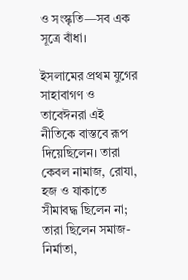ও সংস্কৃতি—সব এক সূত্রে বাঁধা।

ইসলামের প্রথম যুগের সাহাবাগণ ও তাবেঈনরা এই নীতিকে বাস্তবে রূপ দিয়েছিলেন। তারা কেবল নামাজ, রোযা, হজ ও যাকাতে সীমাবদ্ধ ছিলেন না; তারা ছিলেন সমাজ-নির্মাতা,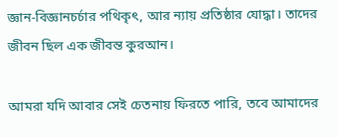জ্ঞান-বিজ্ঞানচর্চার পথিকৃৎ, আর ন্যায় প্রতিষ্ঠার যোদ্ধা। তাদের জীবন ছিল এক জীবন্ত কুরআন।

আমরা যদি আবার সেই চেতনায় ফিরতে পারি, তবে আমাদের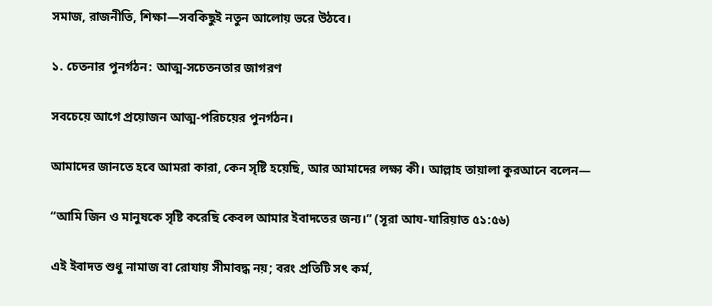সমাজ, রাজনীতি, শিক্ষা—সবকিছুই নতুন আলোয় ভরে উঠবে।

১. চেতনার পুনর্গঠন: আত্ম-সচেতনতার জাগরণ

সবচেয়ে আগে প্রয়োজন আত্ম-পরিচয়ের পুনর্গঠন।

আমাদের জানতে হবে আমরা কারা, কেন সৃষ্টি হয়েছি, আর আমাদের লক্ষ্য কী। আল্লাহ তায়ালা কুরআনে বলেন—

“আমি জিন ও মানুষকে সৃষ্টি করেছি কেবল আমার ইবাদতের জন্য।” (সূরা আয-যারিয়াত ৫১:৫৬)

এই ইবাদত শুধু নামাজ বা রোযায় সীমাবদ্ধ নয়; বরং প্রতিটি সৎ কর্ম,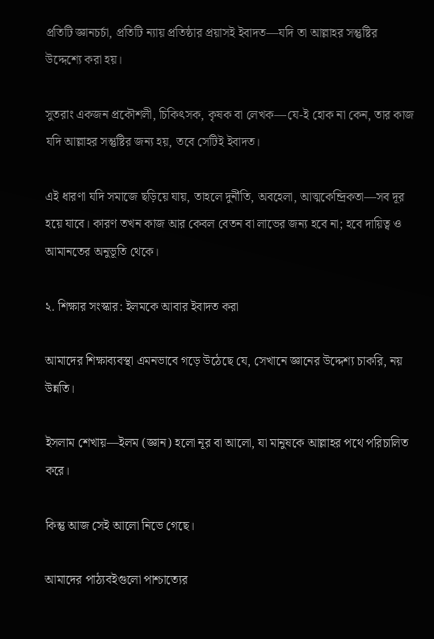প্রতিটি জ্ঞানচর্চা, প্রতিটি ন্যায় প্রতিষ্ঠার প্রয়াসই ইবাদত—যদি তা আল্লাহর সন্তুষ্টির উদ্দেশ্যে করা হয়।

সুতরাং একজন প্রকৌশলী, চিকিৎসক, কৃষক বা লেখক—যে-ই হোক না কেন, তার কাজ যদি আল্লাহর সন্তুষ্টির জন্য হয়, তবে সেটিই ইবাদত।

এই ধারণা যদি সমাজে ছড়িয়ে যায়, তাহলে দুর্নীতি, অবহেলা, আত্মকেন্দ্রিকতা—সব দূর হয়ে যাবে। কারণ তখন কাজ আর কেবল বেতন বা লাভের জন্য হবে না; হবে দায়িত্ব ও আমানতের অনুভূতি থেকে।

২. শিক্ষার সংস্কার: ইলমকে আবার ইবাদত করা

আমাদের শিক্ষাব্যবস্থা এমনভাবে গড়ে উঠেছে যে, সেখানে জ্ঞানের উদ্দেশ্য চাকরি, নয় উন্নতি।

ইসলাম শেখায়—ইলম (জ্ঞান) হলো নূর বা আলো, যা মানুষকে আল্লাহর পথে পরিচালিত করে।

কিন্তু আজ সেই আলো নিভে গেছে।

আমাদের পাঠ্যবইগুলো পাশ্চাত্যের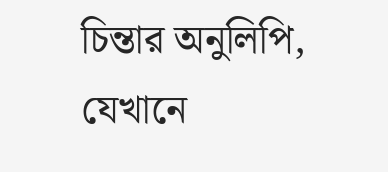চিন্তার অনুলিপি, যেখানে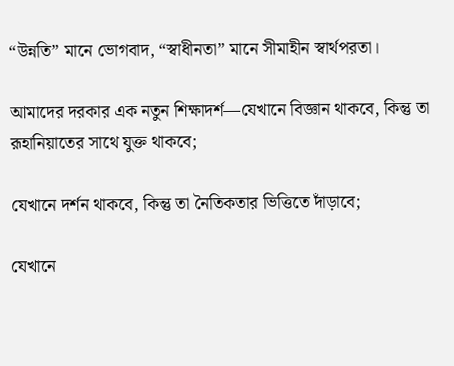“উন্নতি” মানে ভোগবাদ, “স্বাধীনতা” মানে সীমাহীন স্বার্থপরতা।

আমাদের দরকার এক নতুন শিক্ষাদর্শ—যেখানে বিজ্ঞান থাকবে, কিন্তু তা রূহানিয়াতের সাথে যুক্ত থাকবে;

যেখানে দর্শন থাকবে, কিন্তু তা নৈতিকতার ভিত্তিতে দাঁড়াবে;

যেখানে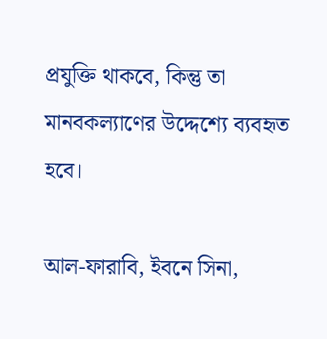প্রযুক্তি থাকবে, কিন্তু তা মানবকল্যাণের উদ্দেশ্যে ব্যবহৃত হবে।

আল-ফারাবি, ইবনে সিনা,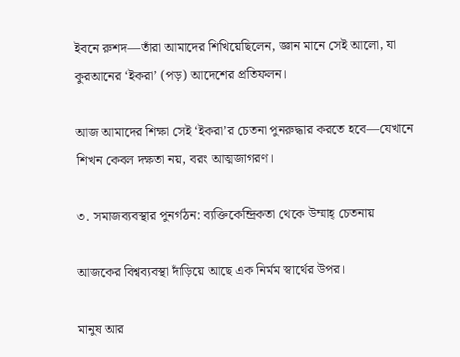ইবনে রুশদ—তাঁরা আমাদের শিখিয়েছিলেন, জ্ঞান মানে সেই আলো, যা কুরআনের ‘ইকরা’ (পড়) আদেশের প্রতিফলন।

আজ আমাদের শিক্ষা সেই ‘ইকরা’র চেতনা পুনরুদ্ধার করতে হবে—যেখানে শিখন কেবল দক্ষতা নয়, বরং আত্মজাগরণ।

৩. সমাজব্যবস্থার পুনর্গঠন: ব্যক্তিকেন্দ্রিকতা থেকে উম্মাহ্ চেতনায়

আজকের বিশ্বব্যবস্থা দাঁড়িয়ে আছে এক নির্মম স্বার্থের উপর।

মানুষ আর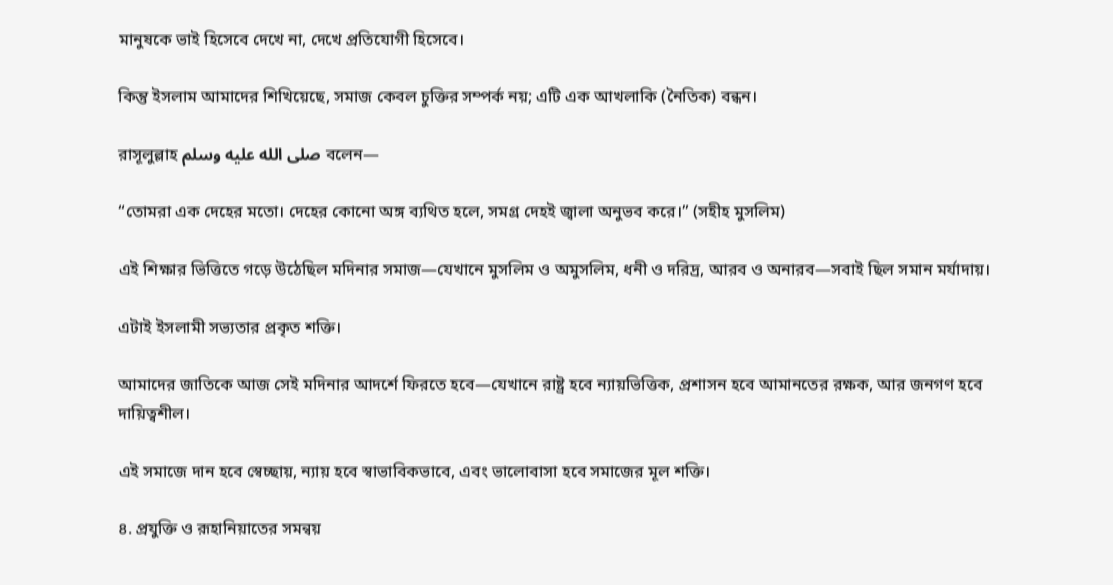মানুষকে ভাই হিসেবে দেখে না, দেখে প্রতিযোগী হিসেবে।

কিন্তু ইসলাম আমাদের শিখিয়েছে, সমাজ কেবল চুক্তির সম্পর্ক নয়; এটি এক আখলাকি (নৈতিক) বন্ধন।

রাসূলুল্লাহ صلى الله عليه وسلم বলেন—

“তোমরা এক দেহের মতো। দেহের কোনো অঙ্গ ব্যথিত হলে, সমগ্র দেহই জ্বালা অনুভব করে।” (সহীহ মুসলিম)

এই শিক্ষার ভিত্তিতে গড়ে উঠেছিল মদিনার সমাজ—যেখানে মুসলিম ও অমুসলিম, ধনী ও দরিদ্র, আরব ও অনারব—সবাই ছিল সমান মর্যাদায়।

এটাই ইসলামী সভ্যতার প্রকৃত শক্তি।

আমাদের জাতিকে আজ সেই মদিনার আদর্শে ফিরতে হবে—যেখানে রাষ্ট্র হবে ন্যায়ভিত্তিক, প্রশাসন হবে আমানতের রক্ষক, আর জনগণ হবে দায়িত্বশীল।

এই সমাজে দান হবে স্বেচ্ছায়, ন্যায় হবে স্বাভাবিকভাবে, এবং ভালোবাসা হবে সমাজের মূল শক্তি।

৪. প্রযুক্তি ও রূহানিয়াতের সমন্বয়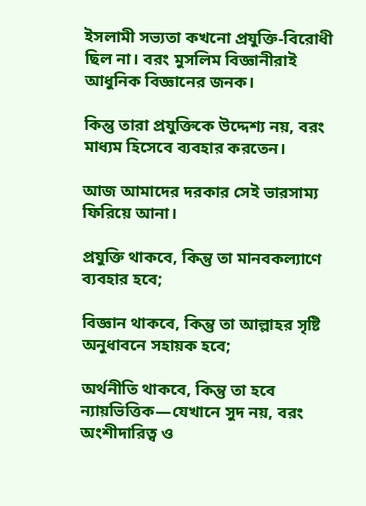ইসলামী সভ্যতা কখনো প্রযুক্তি-বিরোধী ছিল না। বরং মুসলিম বিজ্ঞানীরাই আধুনিক বিজ্ঞানের জনক।

কিন্তু তারা প্রযুক্তিকে উদ্দেশ্য নয়, বরং মাধ্যম হিসেবে ব্যবহার করতেন।

আজ আমাদের দরকার সেই ভারসাম্য ফিরিয়ে আনা।

প্রযুক্তি থাকবে, কিন্তু তা মানবকল্যাণে ব্যবহার হবে;

বিজ্ঞান থাকবে, কিন্তু তা আল্লাহর সৃষ্টি অনুধাবনে সহায়ক হবে;

অর্থনীতি থাকবে, কিন্তু তা হবে ন্যায়ভিত্তিক—যেখানে সুদ নয়, বরং অংশীদারিত্ব ও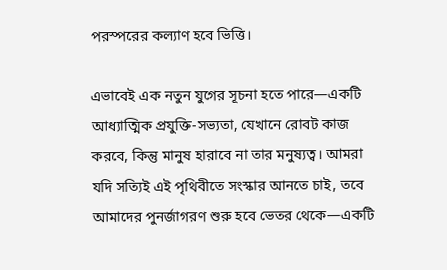পরস্পরের কল্যাণ হবে ভিত্তি।

এভাবেই এক নতুন যুগের সূচনা হতে পারে—একটি আধ্যাত্মিক প্রযুক্তি-সভ্যতা, যেখানে রোবট কাজ করবে, কিন্তু মানুষ হারাবে না তার মনুষ্যত্ব। আমরা যদি সত্যিই এই পৃথিবীতে সংস্কার আনতে চাই, তবে আমাদের পুনর্জাগরণ শুরু হবে ভেতর থেকে—একটি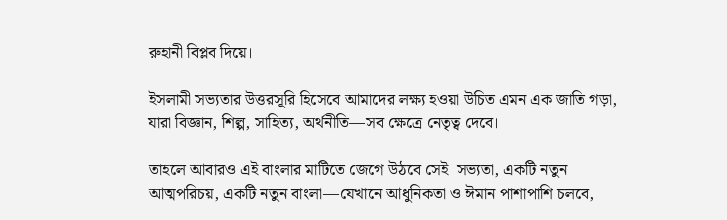রুহানী বিপ্লব দিয়ে।

ইসলামী সভ্যতার উত্তরসূরি হিসেবে আমাদের লক্ষ্য হওয়া উচিত এমন এক জাতি গড়া, যারা বিজ্ঞান, শিল্প, সাহিত্য, অর্থনীতি—সব ক্ষেত্রে নেতৃত্ব দেবে।

তাহলে আবারও এই বাংলার মাটিতে জেগে উঠবে সেই  সভ্যতা, একটি নতুন আত্মপরিচয়, একটি নতুন বাংলা—যেখানে আধুনিকতা ও ঈমান পাশাপাশি চলবে,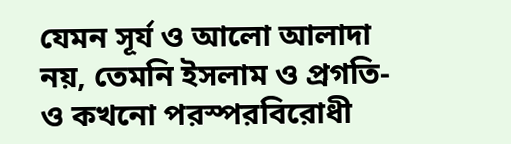যেমন সূর্য ও আলো আলাদা নয়, তেমনি ইসলাম ও প্রগতি-ও কখনো পরস্পরবিরোধী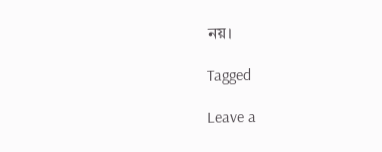নয়।

Tagged

Leave a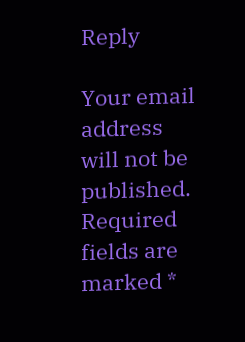Reply

Your email address will not be published. Required fields are marked *